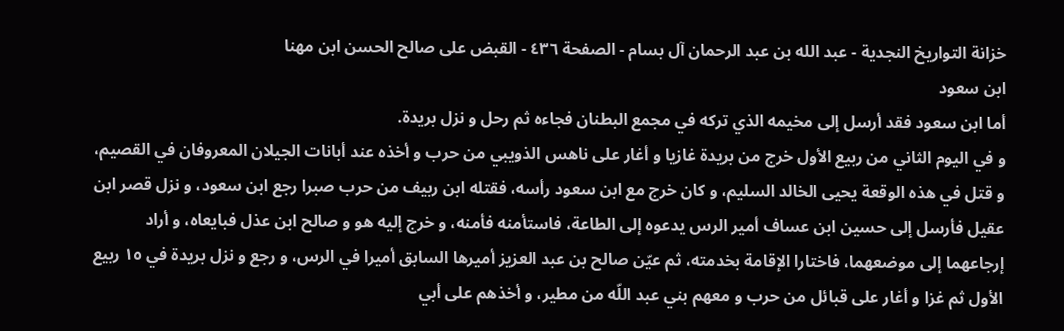خزانة التواريخ النجدية - عبد الله بن عبد الرحمان آل بسام - الصفحة ٤٣٦ - القبض على صالح الحسن ابن مهنا
ابن سعود
أما ابن سعود فقد أرسل إلى مخيمه الذي تركه في مجمع البطنان فجاءه ثم رحل و نزل بريدة.
و في اليوم الثاني من ربيع الأول خرج من بريدة غازيا و أغار على ناهس الذويبي من حرب و أخذه عند أبانات الجيلان المعروفان في القصيم، و قتل في هذه الوقعة يحيى الخالد السليم، و كان خرج مع ابن سعود رأسه، فقتله ابن ربيف من حرب صبرا رجع ابن سعود، و نزل قصر ابن عقيل فأرسل إلى حسين ابن عساف أمير الرس يدعوه إلى الطاعة، فاستأمنه فأمنه، و خرج إليه هو و صالح ابن عذل فبايعاه، و أراد إرجاعهما إلى موضعهما، فاختارا الإقامة بخدمته، ثم عيّن صالح بن عبد العزيز أميرها السابق أميرا في الرس، و رجع و نزل بريدة في ١٥ ربيع الأول ثم غزا و أغار على قبائل من حرب و معهم بني عبد اللّه من مطير، و أخذهم على أبي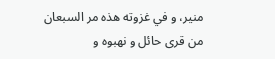منير، و في غزوته هذه مر السبعان من قرى حائل و نهبوه و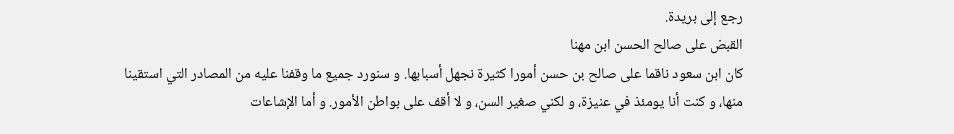رجع إلى بريدة.
القبض على صالح الحسن ابن مهنا
كان ابن سعود ناقما على صالح بن حسن أمورا كثيرة نجهل أسبابها. و سنورد جميع ما وقفنا عليه من المصادر التي استقينا منها، و كنت أنا يومئذ في عنيزة، و لكني صغير السن، و لا أقف على بواطن الأمور. و أما الإشاعات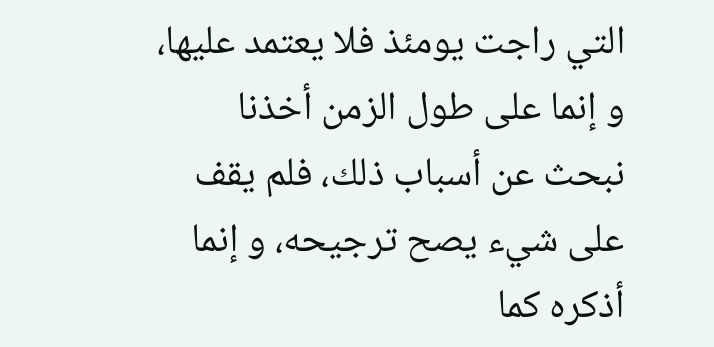التي راجت يومئذ فلا يعتمد عليها، و إنما على طول الزمن أخذنا نبحث عن أسباب ذلك، فلم يقف على شيء يصح ترجيحه، و إنما أذكره كما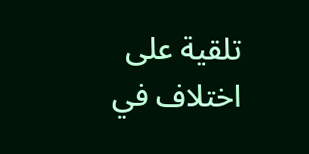تلقية على اختلاف في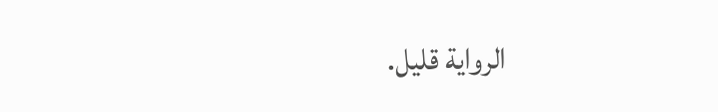الرواية قليل.